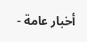أخبار عامة -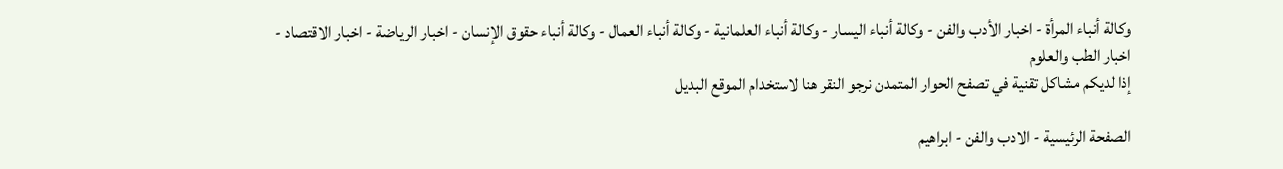وكالة أنباء المرأة - اخبار الأدب والفن - وكالة أنباء اليسار - وكالة أنباء العلمانية - وكالة أنباء العمال - وكالة أنباء حقوق الإنسان - اخبار الرياضة - اخبار الاقتصاد - اخبار الطب والعلوم
إذا لديكم مشاكل تقنية في تصفح الحوار المتمدن نرجو النقر هنا لاستخدام الموقع البديل

الصفحة الرئيسية - الادب والفن - ابراهيم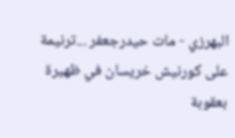البهرزي - مات حيدرجعفر ...ترنيمة على كورنيش خريسان في ظهيرة بعقوبة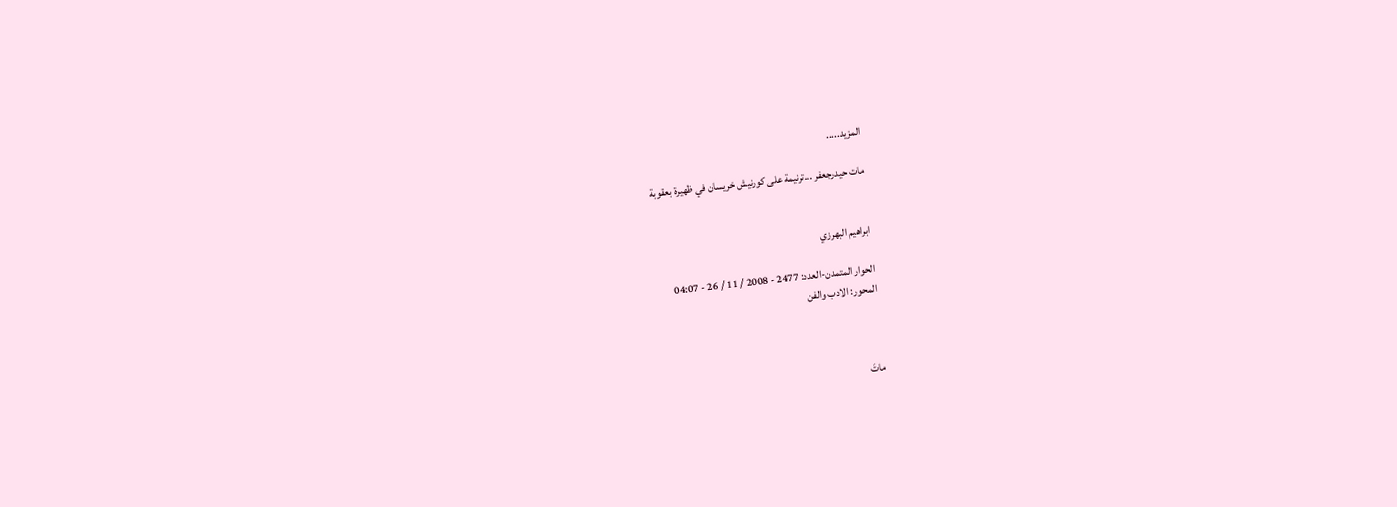المزيد.....

مات حيدرجعفر ...ترنيمة على كورنيش خريسان في ظهيرة بعقوبة


ابراهيم البهرزي

الحوار المتمدن-العدد: 2477 - 2008 / 11 / 26 - 04:07
المحور: الادب والفن



ماتَ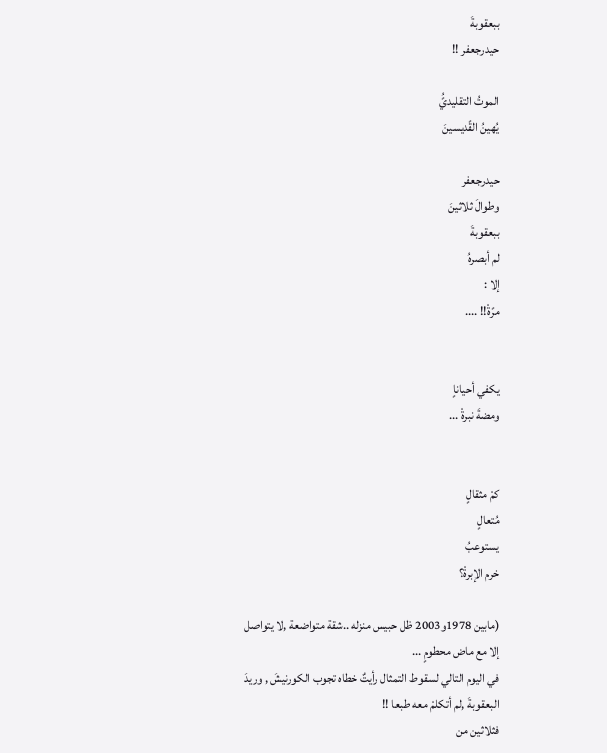ببعقوبةَ
حيدرجعفر !!

الموتُ التقليديًُ
يُهينُ القًديسينَ

حيدرجعفر
وطوالَ ثلاثينَ
ببعقوبةَ
لم أبصرهُ
إلا :
مرًةْ!! ....


يكفي أحياناٍ
ومضةَ نبرةْ ...


كمْ مثقالٍ
مُتعالٍ
يستوعبُ
خرم الإبرةْ؟

(مابين 1978و2003 ظل حبيس منزله ..شقة متواضعة ,لا يتواصل إلا مع ماض محطومٍ ...
في اليوم التالي لسقوط التمثال رأيتٌ خطاه تجوب الكورنيشَ , وريدَ البعقوبةَ ,لم أتكلمْ معه طبعا !!
فثلاثين من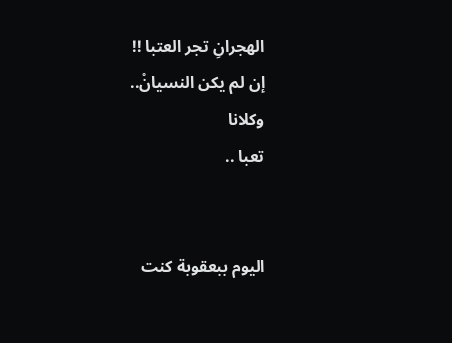الهجرانِ تجر العتبا !!
إن لم يكن النسيانْ..
وكلانا
تعبا ..


اليوم ببعقوبة كنت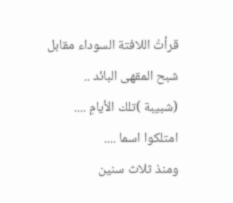قرأتُ اللافتة السوداء مقابل شبح المقهى البائد ..
(شبيبة )تلك الأيامِ ....
امتلكوا اسما ....
ومنذ ثلاث سنين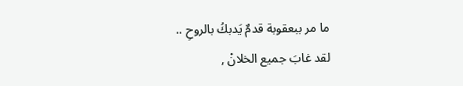ما مر ببعقوبة قدمٌ يَدبكُ بالروحِ ..
لقد غابَ جميع الخلانْ ,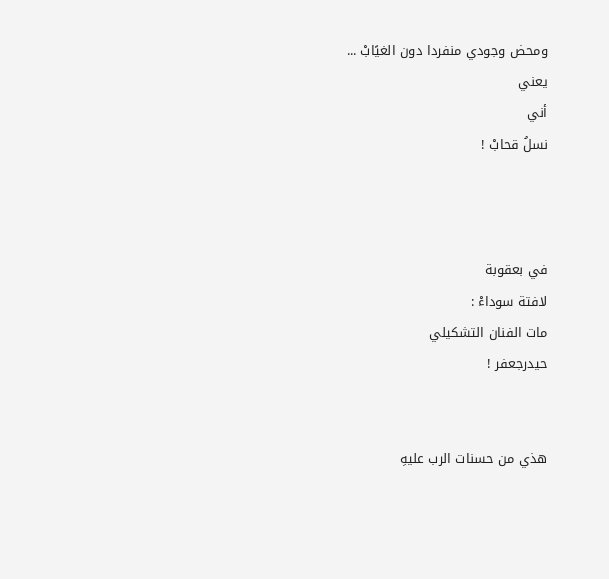ومحض وجودي منفردا دون الغيًابْ ...
يعني
أني
نسلُ قحابْ !



في بعقوبة
لافتة سوداءْ :
مات الفنان التشكيلي
حيدرجعفر !


هذي من حسنات الرب عليهِ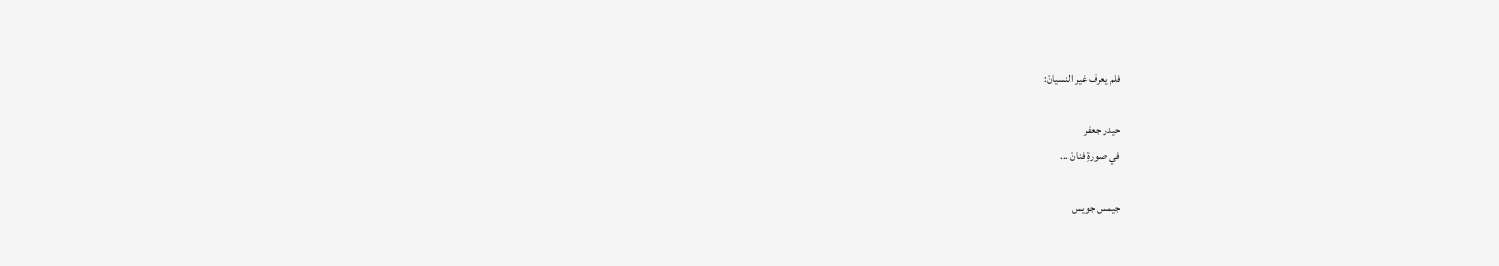فلم يعرف غير النسيانْ:

حيدر جعفر
في صورةِ فنانْ ...

جيمس جويس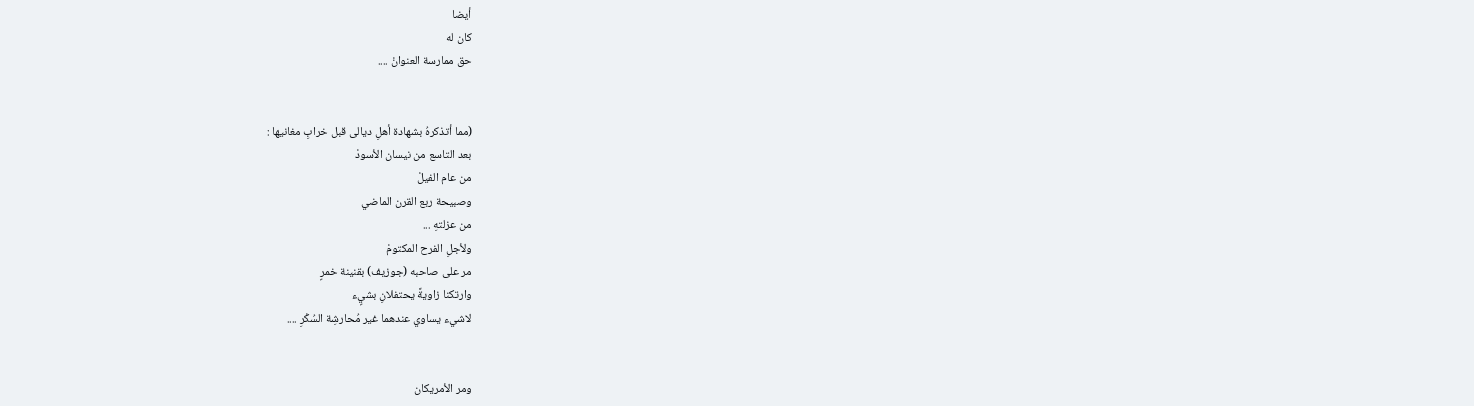أيضا
كان له
حق ممارسة العنوانْ ....


(مما أتذكرهُ بشهادة أهلِ ديالى قبل خرابِ مغانيها :
بعد التاسع من نيسان الأسودْ
من عام الفيلْ
وصبيحة ربع القرن الماضي
من عزلتهِ ...
ولأجلِ الفرح المكتومْ
مر على صاحبه (جوزيف) بقنينة خمرٍ
وارتكنا زاويةً يحتفلانِ بشيٍء
لاشيء يساوي عندهما غير مُحارشِة السُكْرِ ....


ومر الأمريكان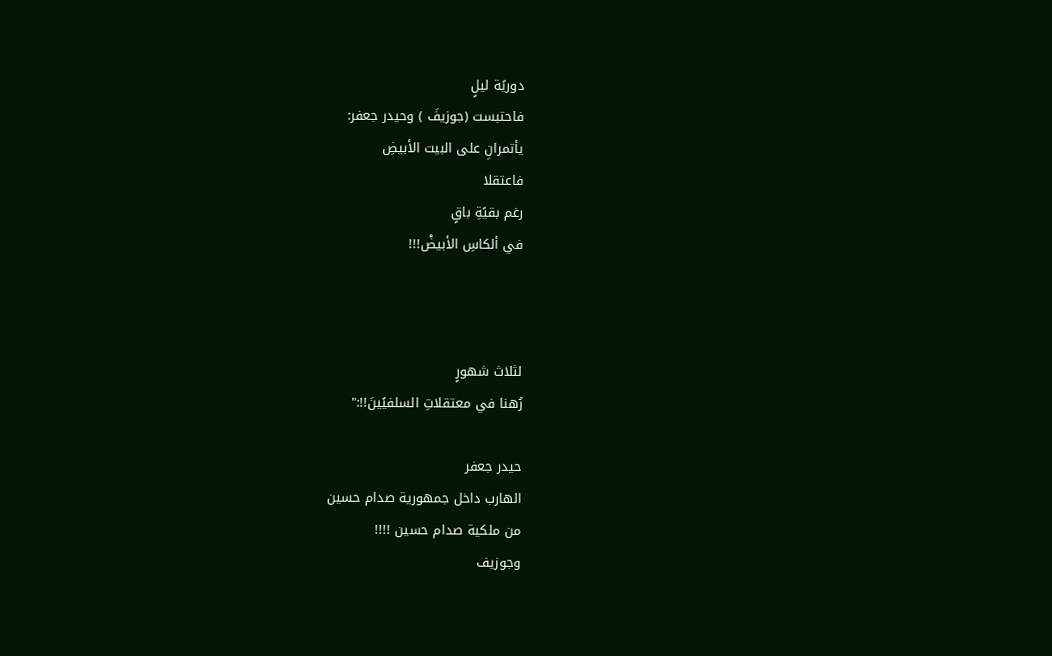دوريًة ليلٍ
فاحتبست (جوزيفَ ) وحيدر جعفر:
يأتمرانِ على البيت الأبيضِ
فاعتقلا
رغم بقيًةِ باقٍ
في ألكاسِ الأبيضْ!!!



لثلاث شهورٍ
رُهنا في معتقلاتِ السلفيًينَ!!:"

حيدر جعفر
الهارب داخل جمهورية صدام حسين
من ملكية صدام حسين !!!!
وجوزيف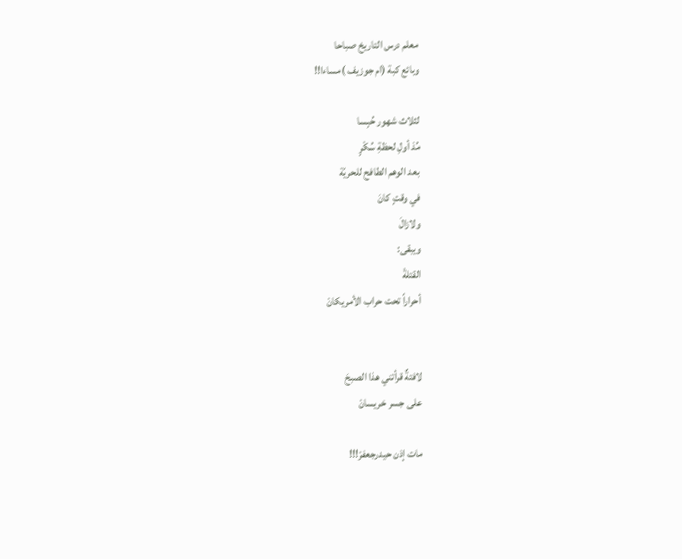معلم درس التاريخ صباحا
وبائع كبة (ام جوزيف )مساءا!!

لثلاث شهور حُبِسا
مُذ أولِ لحظةِ سُكْرٍ
بعد الوهم الطافح للحريًة
في وقتٍ كانَ
ولازالَ
ويبقى:
القتلةْ
أحراراً تحت حراب الأمريكانْ


لافتةٌ قرأتني هذا الصبحَ
على جسر خريسانْ

مات إذن حيدرجعفرْ!!!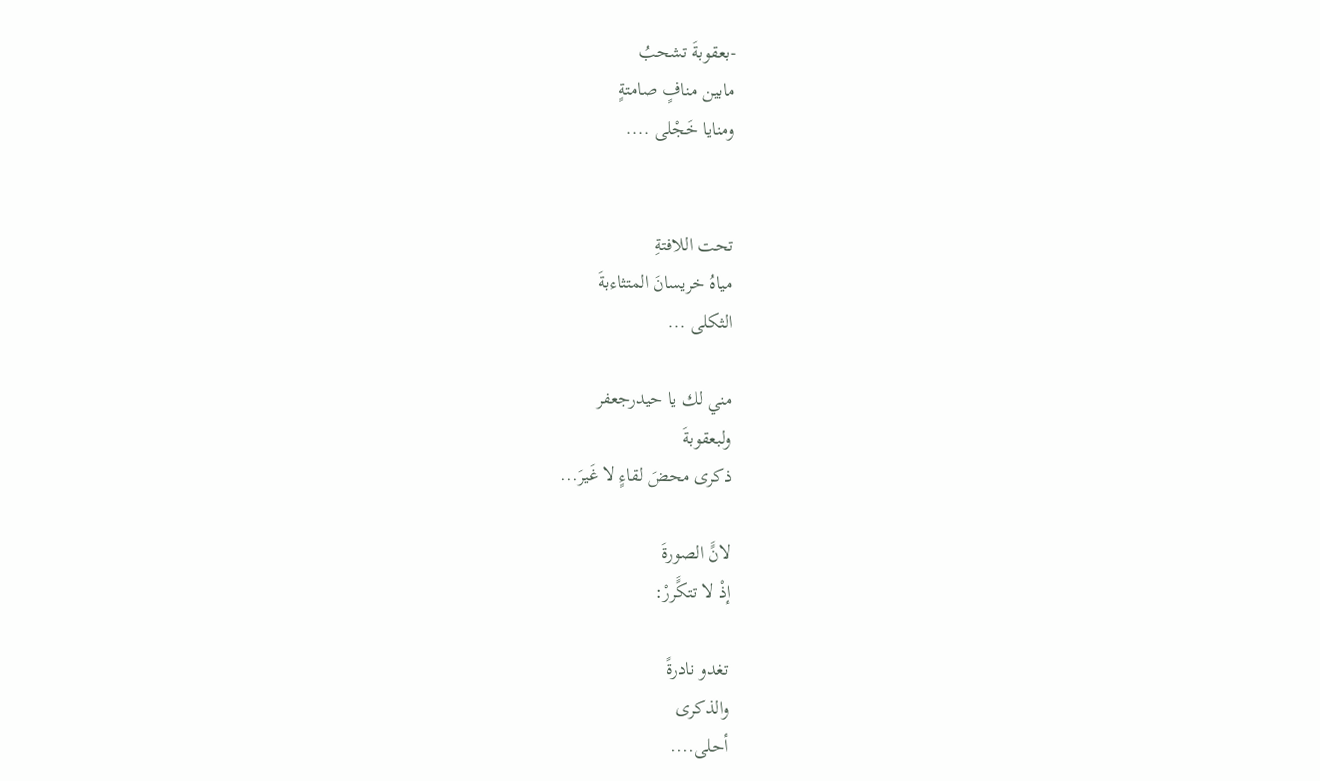-بعقوبةَ تشحبُ
مابين منافٍ صامتةٍ
ومنايا خَجْلى ....


تحت اللافتةِ
مياهُ خريسانَ المتثاءبةَ
الثكلى ...

مني لك يا حيدرجعفر
ولبعقوبةَ
ذكرى محضَ لقاءٍ لا غَيرَ...

لانًَ الصورةَ
إذْ لا تتكًَررْ:

تغدو نادرةً
والذكرى
أحلى....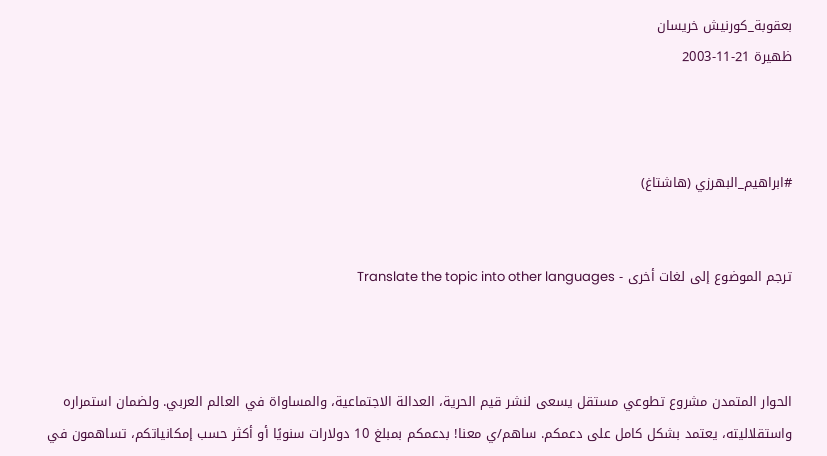بعقوبة_كورنيش خريسان
ظهيرة 21-11-2003



#ابراهيم_البهرزي (هاشتاغ)


ترجم الموضوع إلى لغات أخرى - Translate the topic into other languages



الحوار المتمدن مشروع تطوعي مستقل يسعى لنشر قيم الحرية، العدالة الاجتماعية، والمساواة في العالم العربي. ولضمان استمراره واستقلاليته، يعتمد بشكل كامل على دعمكم. ساهم/ي معنا! بدعمكم بمبلغ 10 دولارات سنويًا أو أكثر حسب إمكانياتكم، تساهمون في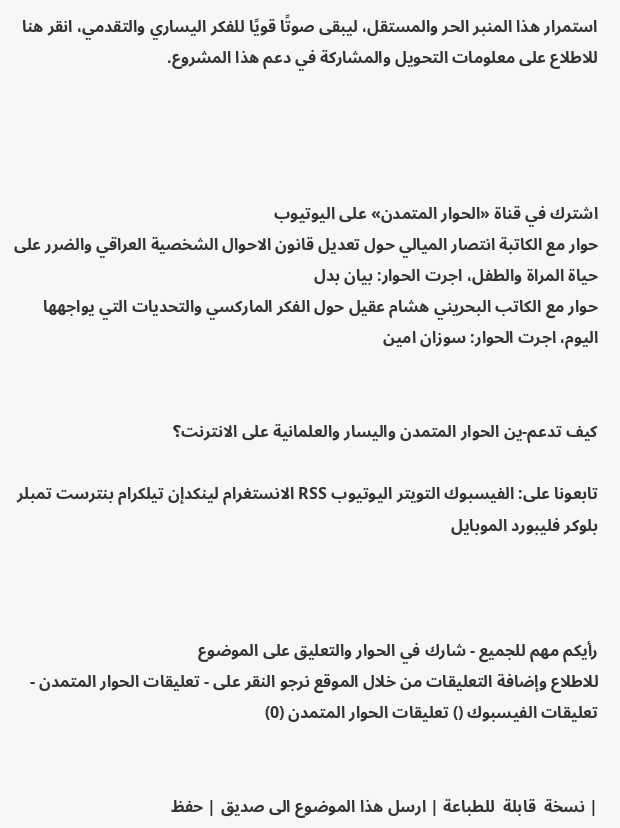استمرار هذا المنبر الحر والمستقل، ليبقى صوتًا قويًا للفكر اليساري والتقدمي، انقر هنا للاطلاع على معلومات التحويل والمشاركة في دعم هذا المشروع.




اشترك في قناة «الحوار المتمدن» على اليوتيوب
حوار مع الكاتبة انتصار الميالي حول تعديل قانون الاحوال الشخصية العراقي والضرر على حياة المراة والطفل، اجرت الحوار: بيان بدل
حوار مع الكاتب البحريني هشام عقيل حول الفكر الماركسي والتحديات التي يواجهها اليوم، اجرت الحوار: سوزان امين


كيف تدعم-ين الحوار المتمدن واليسار والعلمانية على الانترنت؟

تابعونا على: الفيسبوك التويتر اليوتيوب RSS الانستغرام لينكدإن تيلكرام بنترست تمبلر بلوكر فليبورد الموبايل



رأيكم مهم للجميع - شارك في الحوار والتعليق على الموضوع
للاطلاع وإضافة التعليقات من خلال الموقع نرجو النقر على - تعليقات الحوار المتمدن -
تعليقات الفيسبوك () تعليقات الحوار المتمدن (0)


| نسخة  قابلة  للطباعة | ارسل هذا الموضوع الى صديق | حفظ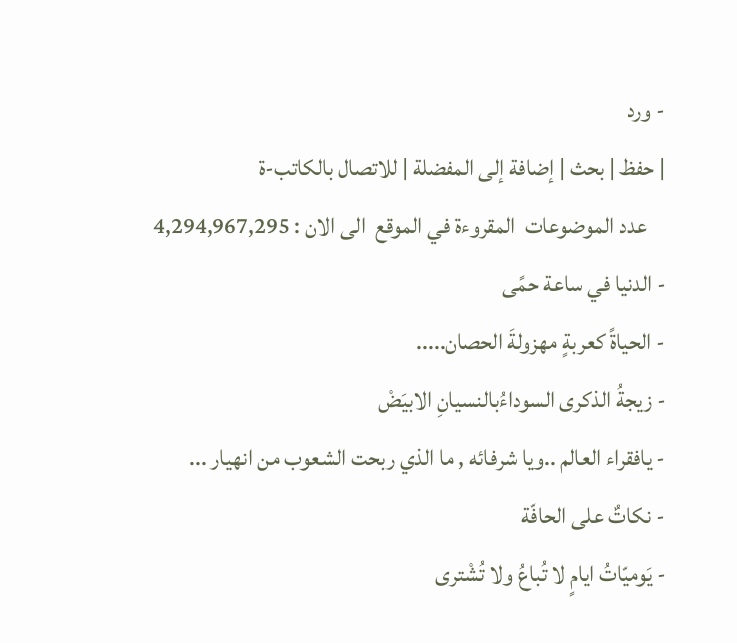- ورد
| حفظ | بحث | إضافة إلى المفضلة | للاتصال بالكاتب-ة
    عدد الموضوعات  المقروءة في الموقع  الى الان : 4,294,967,295
- الدنيا في ساعة حمًى
- الحياةً كعربةٍ مهزولةَ الحصان.....
- زيجةُ الذكرى السوداءُبالنسيانِ الابيَضْ
- يافقراء العالم ..ويا شرفائه , ما الذي ربحت الشعوب من انهيار ...
- نكاتٌ على الحافّة
- يَوميّاتُ ايامٍ لا تُباعُ ولا تُشْترى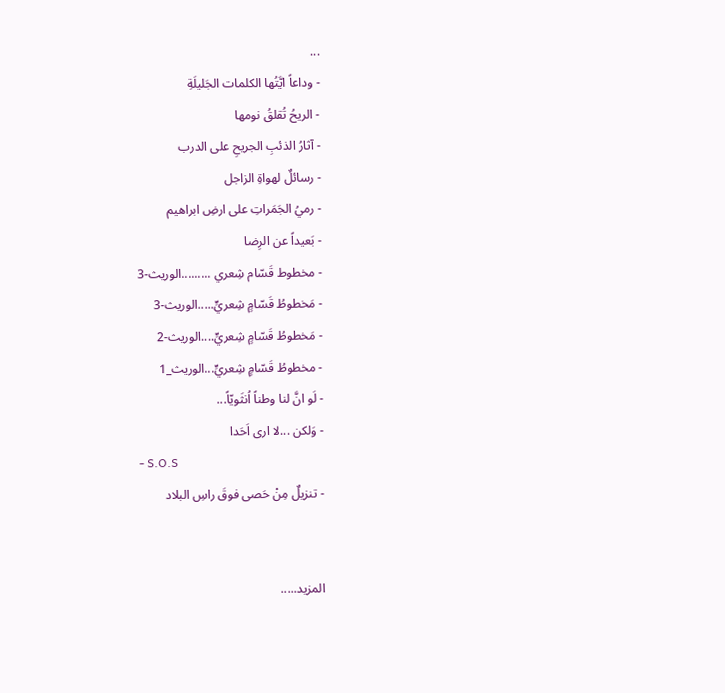...
- وداعاً ايَّتُها الكلمات الجَليلَةِ
- الريحُ تُقلقُ نومها
- آثارُ الذئبِ الجريحِ على الدرب
- رسائلٌ لهواةِ الزاجل
- رميُ الجَمَراتِ على ارضِ ابراهيم
- بَعيداً عن الرِضا
- مخطوط قَسّام شِعري .........الوريث-3
- مَخطوطُ قَسّامٍ شِعريٍّ.....الوريث-3
- مَخطوطُ قَسّامٍ شِعريٍّ....الوريث-2
- مخطوطُ قَسّامٍ شِعريٍّ...الوريث_1
- لَو انَّ لنا وطناً اُنثَويّاً...
- وَلكن ...لا ارى اَحَدا
- S.O.S
- تنزيلٌ مِنْ حَصى فوقَ راسِ البلاد


المزيد.....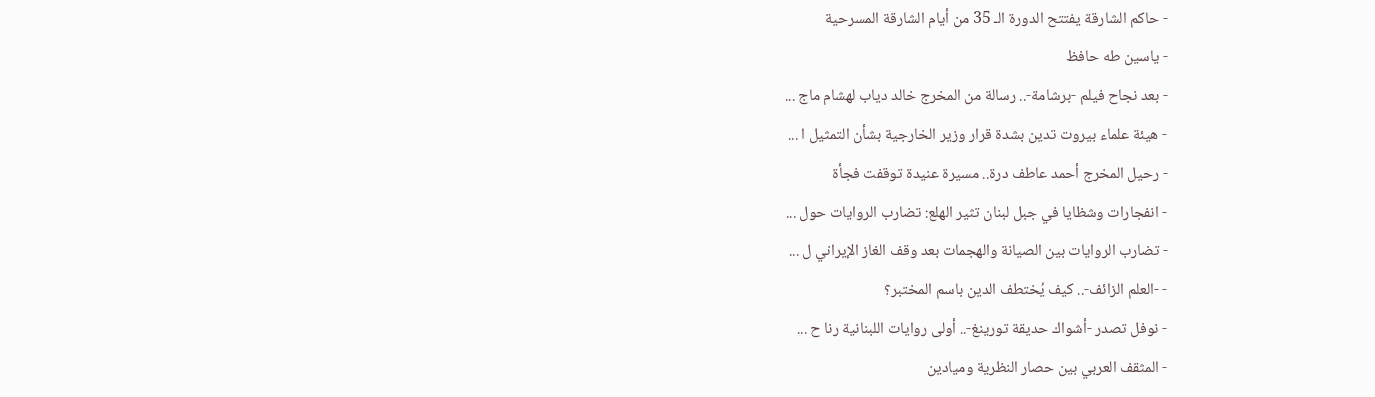- حاكم الشارقة يفتتح الدورة الـ 35 من أيام الشارقة المسرحية
- ياسين طه حافظ
- بعد نجاح فيلم -برشامة-.. رسالة من المخرج خالد دياب لهشام ماج ...
- هيئة علماء بيروت تدين بشدة قرار وزير الخارجية بشأن التمثيل ا ...
- رحيل المخرج أحمد عاطف درة.. مسيرة عنيدة توقفت فجأة
- انفجارات وشظايا في جبل لبنان تثير الهلع: تضارب الروايات حول ...
- تضارب الروايات بين الصيانة والهجمات بعد وقف الغاز الإيراني ل ...
- -العلم الزائف-.. كيف يُختطف الدين باسم المختبر؟
- نوفل تصدر -أشواك حديقة تورينغ-.. أولى روايات اللبنانية رنا ح ...
- المثقف العربي بين حصار النظرية وميادين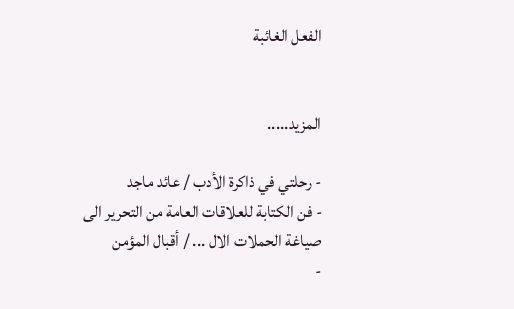الفعل الغائبة


المزيد.....

- رحلتي في ذاكرة الأدب / عائد ماجد
- فن الكتابة للعلاقات العامة من التحرير الى صياغة الحملات الال ... / أقبال المؤمن
-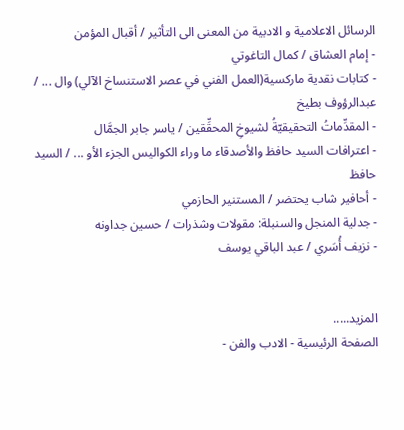الرسائل الاعلامية و الادبية من المعنى الى التأثير / أقبال المؤمن
- إمام العشاق / كمال التاغوتي
- كتابات نقدية ماركسية(العمل الفني في عصر الاستنساخ الآلي) وال ... / عبدالرؤوف بطيخ
- المقدِّماتُ التحقيقيّةُ لشيوخِ المحقِّقين / ياسر جابر الجمَّال
- اعترافات السيد حافظ والأصدقاء ما وراء الكواليس الجزء الأو ... / السيد حافظ
- أحافير شاب يحتضر / المستنير الحازمي
- جدلية المنجل والسنبلة: مقولات وشذرات / حسين جداونه
- نزيف أُسَري / عبد الباقي يوسف


المزيد.....
الصفحة الرئيسية - الادب والفن -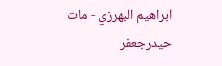ابراهيم البهرزي - مات حيدرجعفر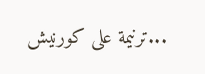...ترنيمة على كورنيش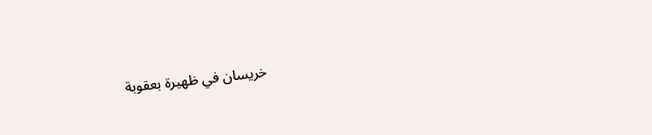خريسان في ظهيرة بعقوبة